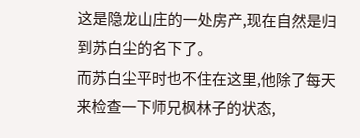这是隐龙山庄的一处房产,现在自然是归到苏白尘的名下了。
而苏白尘平时也不住在这里,他除了每天来检查一下师兄枫林子的状态,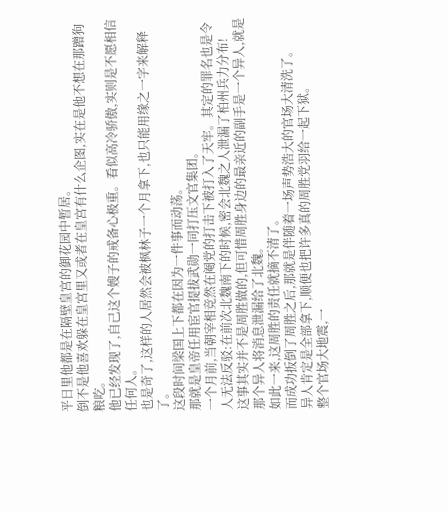平日里他都是在隔壁皇宫的御花园中暂居。
倒不是他喜欢躲在皇宫里又或者在皇宫有什么企图,实在是他不想在那蹭狗粮吃。
他已经发现了,自己这个嫂子的戒备心极重。看似高冷骄傲,实则是不愿相信任何人。
也是奇了,这样的人居然会被枫林子一个月拿下,也只能用缘之一字来解释了。
这段时间梁国上下都在因为一件事而动荡。
那就是皇帝任用宦官提拔武勋一同打压文官集团。
一个月前,当朝宰相竞然在阉党的打击下被打入了天牢。其定的罪名也是令人无法反驳:在前次北魏南下的时候,密会北魏之人泄漏了柏州兵力分布!
这事其实并不是周胜做的,但可惜周胜身边的最亲近的副手是一个异人,就是那个异人将消息泄漏给了北魏。
如此一来,这周胜的责任就摘不清了。
而成功扳倒了周胜之后,那就是伴随着一场声势浩大的官场大清洗了。
异人肯定是全部拿下,顺便也把许多真的周胜党羽给一起下狱。
整个官场大地震,一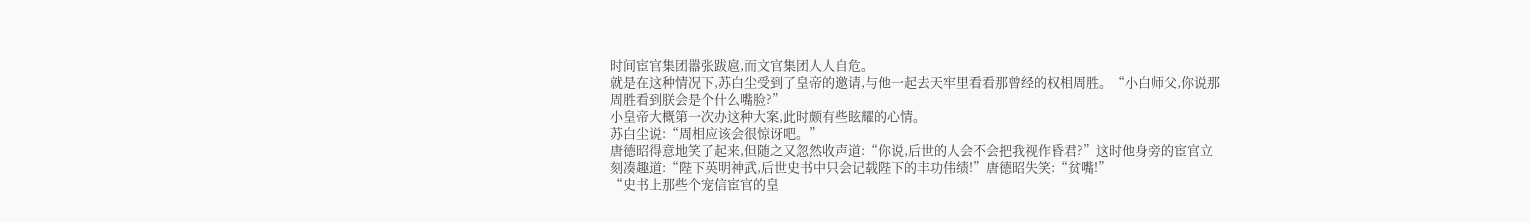时间宦官集团嚣张跋扈,而文官集团人人自危。
就是在这种情况下,苏白尘受到了皇帝的邀请,与他一起去天牢里看看那曾经的权相周胜。“小白师父,你说那周胜看到朕会是个什么嘴脸?”
小皇帝大概第一次办这种大案,此时颇有些眩耀的心情。
苏白尘说:“周相应该会很惊讶吧。”
唐德昭得意地笑了起来,但随之又忽然收声道:“你说,后世的人会不会把我视作昏君?”这时他身旁的宦官立刻凑趣道:“陛下英明神武,后世史书中只会记载陛下的丰功伟绩!”唐德昭失笑:“贫嘴!”
“史书上那些个宠信宦官的皇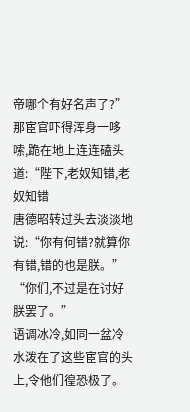帝哪个有好名声了?”
那宦官吓得浑身一哆嗦,跪在地上连连磕头道:“陛下,老奴知错,老奴知错
唐德昭转过头去淡淡地说:“你有何错?就算你有错,错的也是朕。”
“你们,不过是在讨好朕罢了。”
语调冰冷,如同一盆冷水泼在了这些宦官的头上,令他们徨恐极了。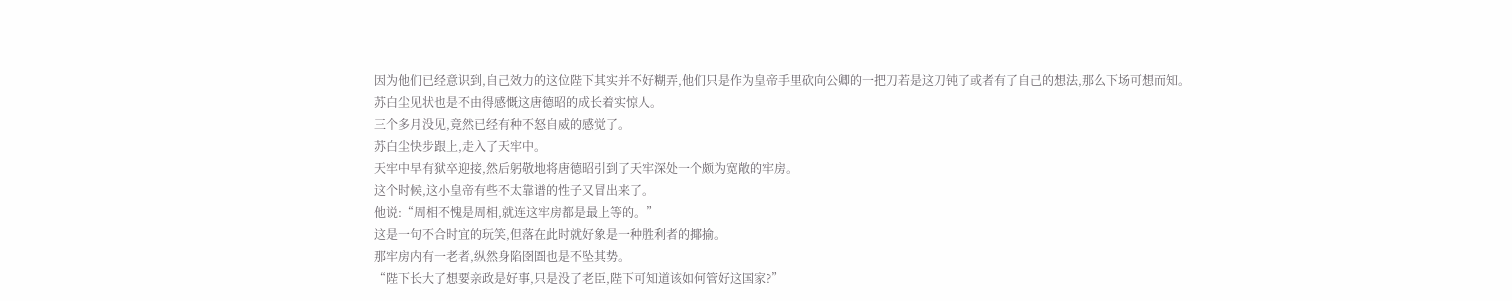因为他们已经意识到,自己效力的这位陛下其实并不好糊弄,他们只是作为皇帝手里砍向公卿的一把刀若是这刀钝了或者有了自己的想法,那么下场可想而知。
苏白尘见状也是不由得感慨这唐德昭的成长着实惊人。
三个多月没见,竟然已经有种不怒自威的感觉了。
苏白尘快步跟上,走入了天牢中。
天牢中早有狱卒迎接,然后躬敬地将唐德昭引到了天牢深处一个颇为宽敞的牢房。
这个时候,这小皇帝有些不太靠谱的性子又冒出来了。
他说:“周相不愧是周相,就连这牢房都是最上等的。”
这是一句不合时宜的玩笑,但落在此时就好象是一种胜利者的揶揄。
那牢房内有一老者,纵然身陷囹圄也是不坠其势。
“陛下长大了想要亲政是好事,只是没了老臣,陛下可知道该如何管好这国家?”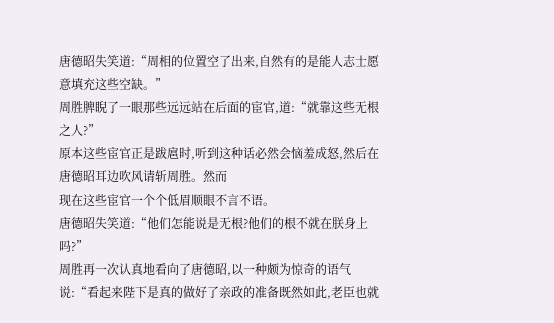唐德昭失笑道:“周相的位置空了出来,自然有的是能人志士愿意填充这些空缺。”
周胜脾睨了一眼那些远远站在后面的宦官,道:“就靠这些无根之人?”
原本这些宦官正是跋扈时,听到这种话必然会恼羞成怒,然后在唐德昭耳边吹风请斩周胜。然而
现在这些宦官一个个低眉顺眼不言不语。
唐德昭失笑道:“他们怎能说是无根?他们的根不就在朕身上吗?”
周胜再一次认真地看向了唐德昭,以一种颇为惊奇的语气说:“看起来陛下是真的做好了亲政的准备既然如此,老臣也就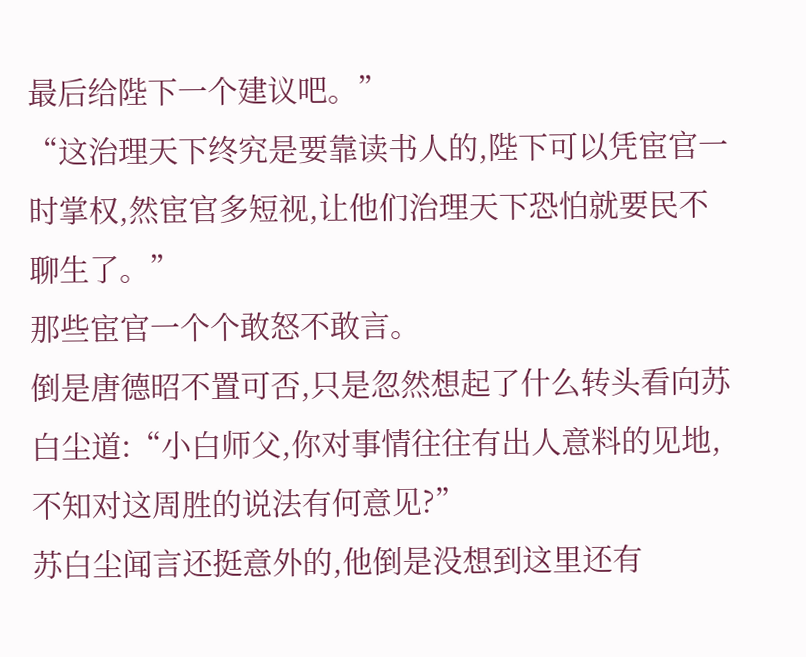最后给陛下一个建议吧。”
“这治理天下终究是要靠读书人的,陛下可以凭宦官一时掌权,然宦官多短视,让他们治理天下恐怕就要民不聊生了。”
那些宦官一个个敢怒不敢言。
倒是唐德昭不置可否,只是忽然想起了什么转头看向苏白尘道:“小白师父,你对事情往往有出人意料的见地,不知对这周胜的说法有何意见?”
苏白尘闻言还挺意外的,他倒是没想到这里还有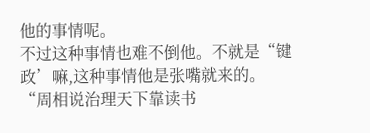他的事情呢。
不过这种事情也难不倒他。不就是“键政’嘛,这种事情他是张嘴就来的。
“周相说治理天下靠读书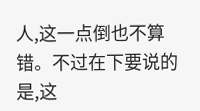人,这一点倒也不算错。不过在下要说的是,这